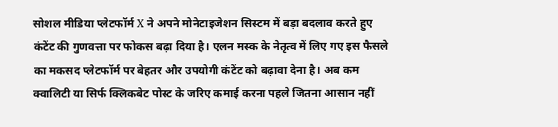सोशल मीडिया प्लेटफॉर्म X ने अपने मोनेटाइजेशन सिस्टम में बड़ा बदलाव करते हुए कंटेंट की गुणवत्ता पर फोकस बढ़ा दिया है। एलन मस्क के नेतृत्व में लिए गए इस फैसले का मकसद प्लेटफॉर्म पर बेहतर और उपयोगी कंटेंट को बढ़ावा देना है। अब कम क्वालिटी या सिर्फ क्लिकबेट पोस्ट के जरिए कमाई करना पहले जितना आसान नहीं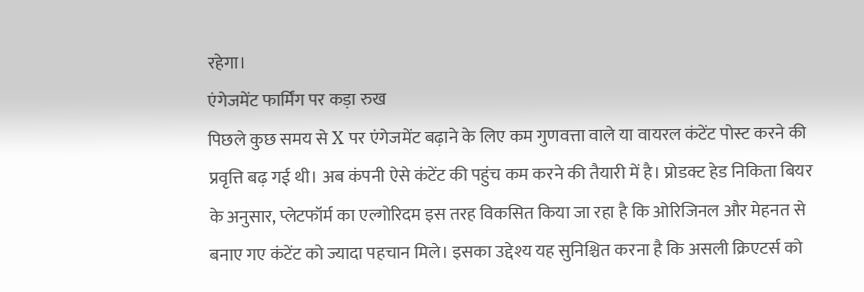रहेगा।
एंगेजमेंट फार्मिंग पर कड़ा रुख
पिछले कुछ समय से X पर एंगेजमेंट बढ़ाने के लिए कम गुणवत्ता वाले या वायरल कंटेंट पोस्ट करने की प्रवृत्ति बढ़ गई थी। अब कंपनी ऐसे कंटेंट की पहुंच कम करने की तैयारी में है। प्रोडक्ट हेड निकिता बियर के अनुसार, प्लेटफॉर्म का एल्गोरिदम इस तरह विकसित किया जा रहा है कि ओरिजिनल और मेहनत से बनाए गए कंटेंट को ज्यादा पहचान मिले। इसका उद्देश्य यह सुनिश्चित करना है कि असली क्रिएटर्स को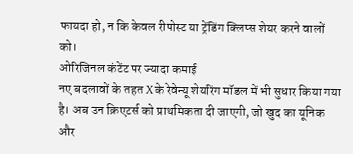फायदा हो, न कि केवल रीपोस्ट या ट्रेंडिंग क्लिप्स शेयर करने वालों को।
ओरिजिनल कंटेंट पर ज्यादा कमाई
नए बदलावों के तहत X के रेवेन्यू शेयरिंग मॉडल में भी सुधार किया गया है। अब उन क्रिएटर्स को प्राथमिकता दी जाएगी, जो खुद का यूनिक और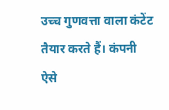उच्च गुणवत्ता वाला कंटेंट तैयार करते हैं। कंपनी ऐसे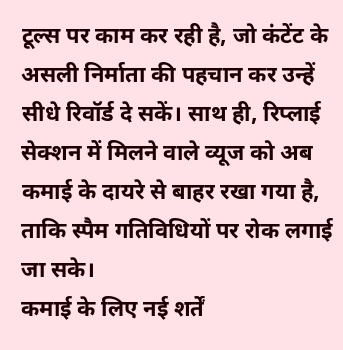टूल्स पर काम कर रही है, जो कंटेंट के असली निर्माता की पहचान कर उन्हें सीधे रिवॉर्ड दे सकें। साथ ही, रिप्लाई सेक्शन में मिलने वाले व्यूज को अब कमाई के दायरे से बाहर रखा गया है, ताकि स्पैम गतिविधियों पर रोक लगाई जा सके।
कमाई के लिए नई शर्तें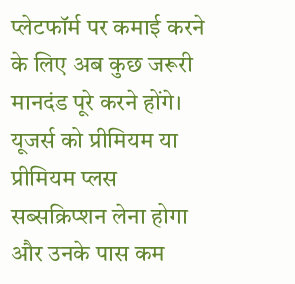प्लेटफॉर्म पर कमाई करने के लिए अब कुछ जरूरी मानदंड पूरे करने होंगे। यूजर्स को प्रीमियम या प्रीमियम प्लस सब्सक्रिप्शन लेना होगा और उनके पास कम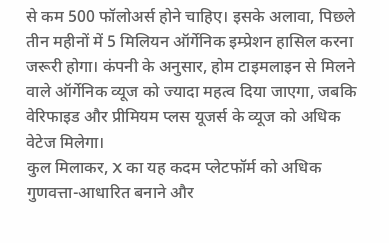से कम 500 फॉलोअर्स होने चाहिए। इसके अलावा, पिछले तीन महीनों में 5 मिलियन ऑर्गेनिक इम्प्रेशन हासिल करना जरूरी होगा। कंपनी के अनुसार, होम टाइमलाइन से मिलने वाले ऑर्गेनिक व्यूज को ज्यादा महत्व दिया जाएगा, जबकि वेरिफाइड और प्रीमियम प्लस यूजर्स के व्यूज को अधिक वेटेज मिलेगा।
कुल मिलाकर, X का यह कदम प्लेटफॉर्म को अधिक गुणवत्ता-आधारित बनाने और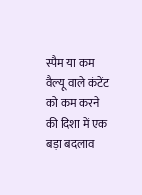स्पैम या कम वैल्यू वाले कंटेंट को कम करने की दिशा में एक बड़ा बदलाव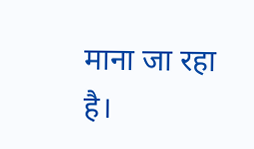माना जा रहा है।